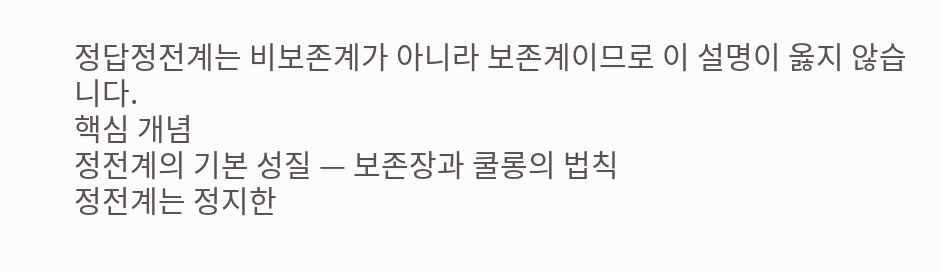정답정전계는 비보존계가 아니라 보존계이므로 이 설명이 옳지 않습니다.
핵심 개념
정전계의 기본 성질 — 보존장과 쿨롱의 법칙
정전계는 정지한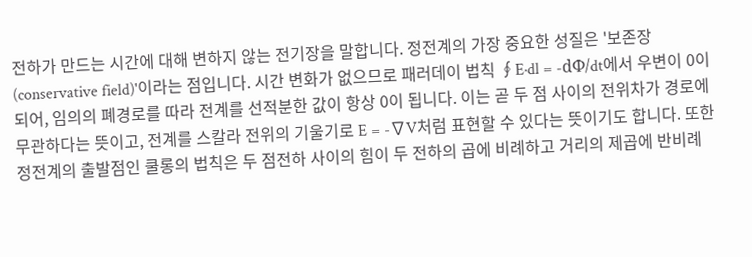전하가 만드는 시간에 대해 변하지 않는 전기장을 말합니다. 정전계의 가장 중요한 성질은 '보존장(conservative field)'이라는 점입니다. 시간 변화가 없으므로 패러데이 법칙 ∮E·dl = -dΦ/dt에서 우변이 0이 되어, 임의의 폐경로를 따라 전계를 선적분한 값이 항상 0이 됩니다. 이는 곧 두 점 사이의 전위차가 경로에 무관하다는 뜻이고, 전계를 스칼라 전위의 기울기로 E = -∇V처럼 표현할 수 있다는 뜻이기도 합니다. 또한 정전계의 출발점인 쿨롱의 법칙은 두 점전하 사이의 힘이 두 전하의 곱에 비례하고 거리의 제곱에 반비례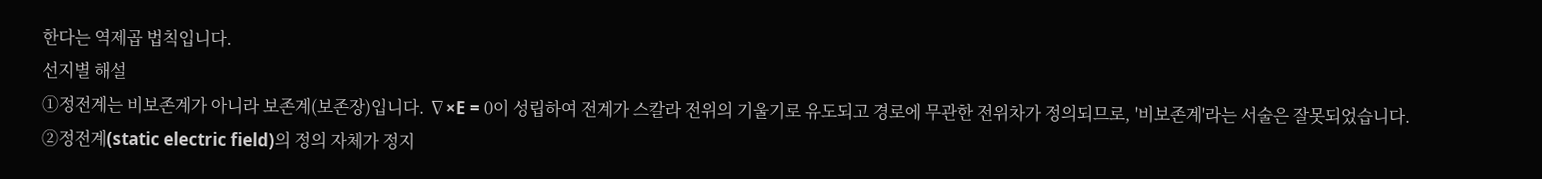한다는 역제곱 법칙입니다.
선지별 해설
①정전계는 비보존계가 아니라 보존계(보존장)입니다. ∇×E = 0이 성립하여 전계가 스칼라 전위의 기울기로 유도되고 경로에 무관한 전위차가 정의되므로, '비보존계'라는 서술은 잘못되었습니다.
②정전계(static electric field)의 정의 자체가 정지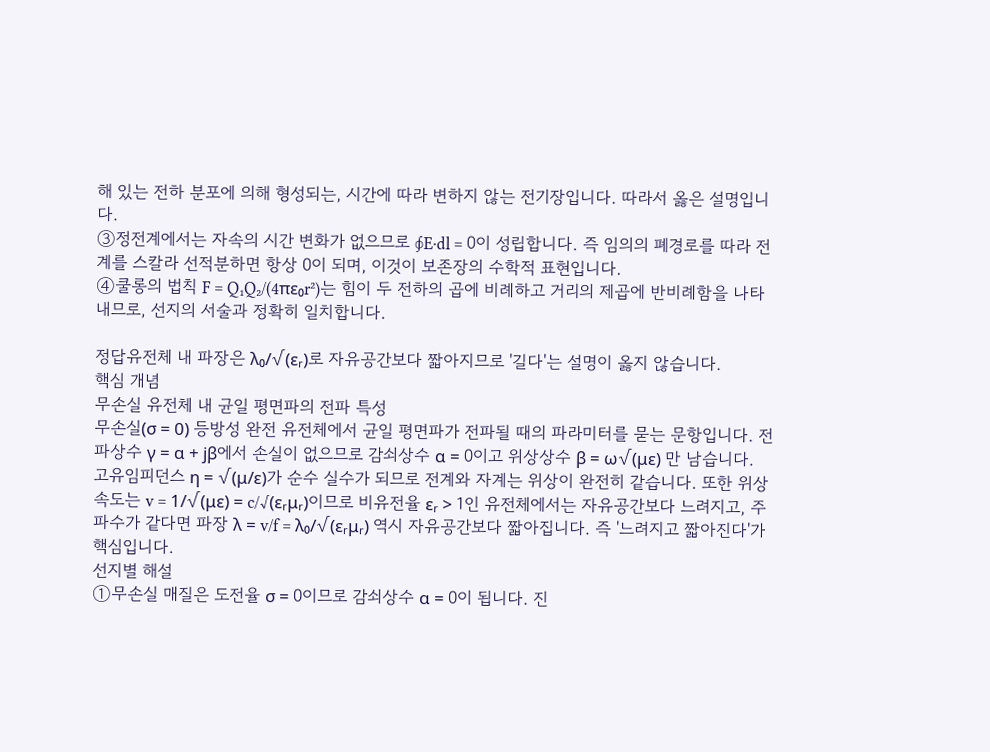해 있는 전하 분포에 의해 형성되는, 시간에 따라 변하지 않는 전기장입니다. 따라서 옳은 설명입니다.
③정전계에서는 자속의 시간 변화가 없으므로 ∮E·dl = 0이 성립합니다. 즉 임의의 폐경로를 따라 전계를 스칼라 선적분하면 항상 0이 되며, 이것이 보존장의 수학적 표현입니다.
④쿨롱의 법칙 F = Q₁Q₂/(4πε₀r²)는 힘이 두 전하의 곱에 비례하고 거리의 제곱에 반비례함을 나타내므로, 선지의 서술과 정확히 일치합니다.

정답유전체 내 파장은 λ₀/√(εᵣ)로 자유공간보다 짧아지므로 '길다'는 설명이 옳지 않습니다.
핵심 개념
무손실 유전체 내 균일 평면파의 전파 특성
무손실(σ = 0) 등방성 완전 유전체에서 균일 평면파가 전파될 때의 파라미터를 묻는 문항입니다. 전파상수 γ = α + jβ에서 손실이 없으므로 감쇠상수 α = 0이고 위상상수 β = ω√(με) 만 남습니다. 고유임피던스 η = √(μ/ε)가 순수 실수가 되므로 전계와 자계는 위상이 완전히 같습니다. 또한 위상속도는 v = 1/√(με) = c/√(εᵣμᵣ)이므로 비유전율 εᵣ > 1인 유전체에서는 자유공간보다 느려지고, 주파수가 같다면 파장 λ = v/f = λ₀/√(εᵣμᵣ) 역시 자유공간보다 짧아집니다. 즉 '느려지고 짧아진다'가 핵심입니다.
선지별 해설
①무손실 매질은 도전율 σ = 0이므로 감쇠상수 α = 0이 됩니다. 진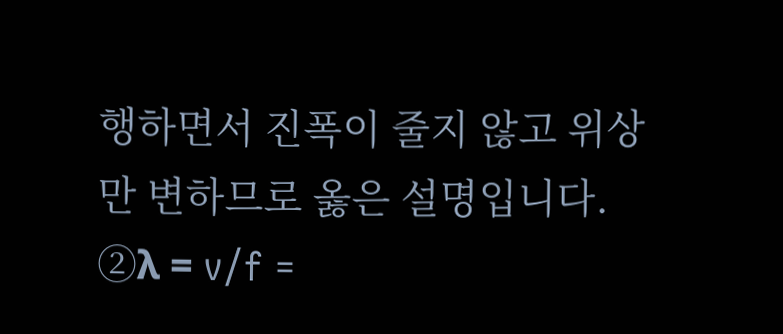행하면서 진폭이 줄지 않고 위상만 변하므로 옳은 설명입니다.
②λ = v/f =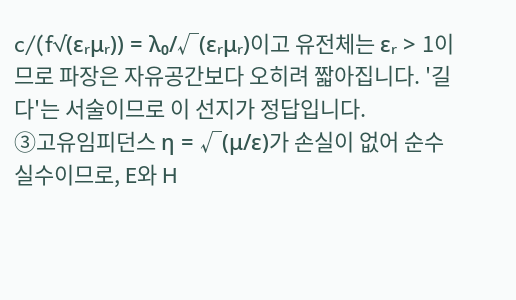c/(f√(εᵣμᵣ)) = λ₀/√(εᵣμᵣ)이고 유전체는 εᵣ > 1이므로 파장은 자유공간보다 오히려 짧아집니다. '길다'는 서술이므로 이 선지가 정답입니다.
③고유임피던스 η = √(μ/ε)가 손실이 없어 순수 실수이므로, E와 H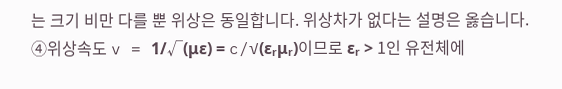는 크기 비만 다를 뿐 위상은 동일합니다. 위상차가 없다는 설명은 옳습니다.
④위상속도 v = 1/√(με) = c/√(εᵣμᵣ)이므로 εᵣ > 1인 유전체에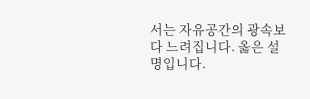서는 자유공간의 광속보다 느려집니다. 옳은 설명입니다.